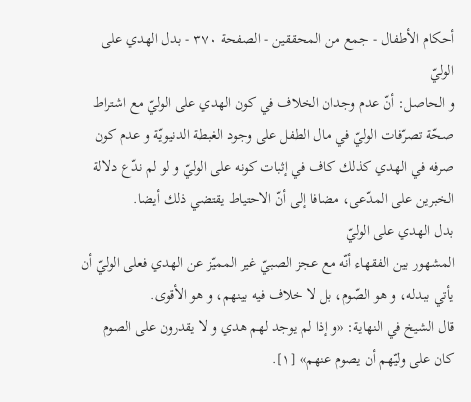أحكام الأطفال - جمع من المحققين - الصفحة ٣٧٠ - بدل الهدي على الوليّ
و الحاصل: أنّ عدم وجدان الخلاف في كون الهدي على الوليّ مع اشتراط صحّة تصرّفات الوليّ في مال الطفل على وجود الغبطة الدنيويّة و عدم كون صرفه في الهدي كذلك كاف في إثبات كونه على الوليّ و لو لم ندّع دلالة الخبرين على المدّعى، مضافا إلى أنّ الاحتياط يقتضي ذلك أيضا.
بدل الهدي على الوليّ
المشهور بين الفقهاء أنّه مع عجز الصبيّ غير المميّز عن الهدي فعلى الوليّ أن يأتي ببدله، و هو الصّوم، بل لا خلاف فيه بينهم، و هو الأقوى.
قال الشيخ في النهاية: «و إذا لم يوجد لهم هدي و لا يقدرون على الصوم كان على وليّهم أن يصوم عنهم» [١].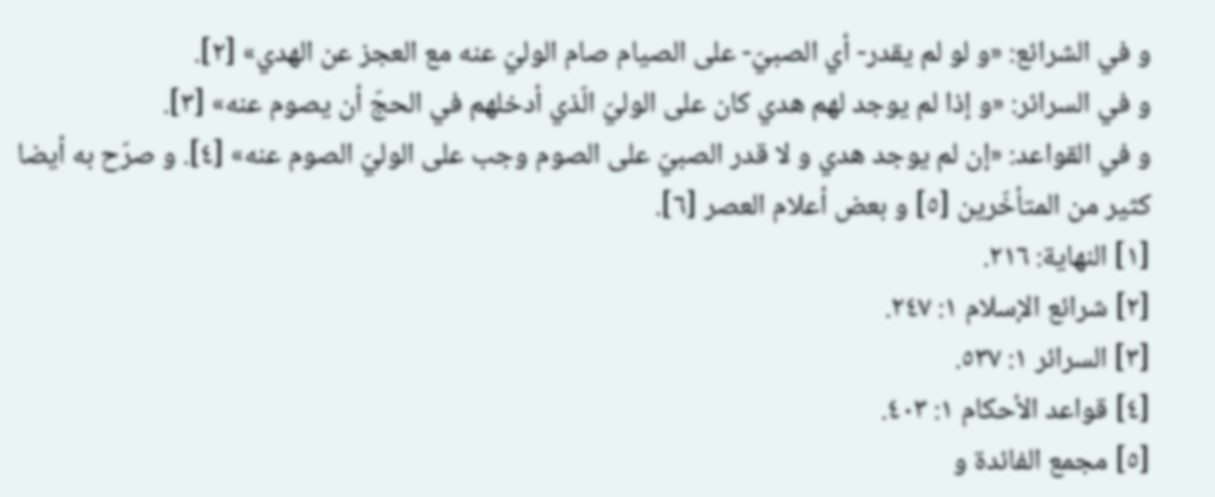و في الشرائع: «و لو لم يقدر- أي الصبيّ- على الصيام صام الوليّ عنه مع العجز عن الهدي» [٢].
و في السرائر: «و إذا لم يوجد لهم هدي كان على الوليّ الّذي أدخلهم في الحجّ أن يصوم عنه» [٣].
و في القواعد: «إن لم يوجد هدي و لا قدر الصبيّ على الصوم وجب على الوليّ الصوم عنه» [٤]. و صرّح به أيضا كثير من المتأخّرين [٥] و بعض أعلام العصر [٦].
[١] النهاية: ٢١٦.
[٢] شرائع الإسلام ١: ٢٤٧.
[٣] السرائر ١: ٥٣٧.
[٤] قواعد الأحكام ١: ٤٠٣.
[٥] مجمع الفائدة و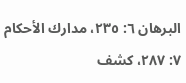البرهان ٦: ٢٣٥، مدارك الأحكام ٧: ٢٨٧، كشف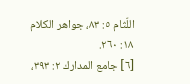اللّثام ٥: ٨٣، جواهر الكلام ١٨: ٢٦٠.
[٦] جامع المدارك ٢: ٣٩٣،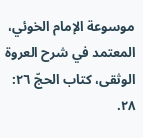موسوعة الإمام الخوئي، المعتمد في شرح العروة الوثقى، كتاب الحجّ ٢٦: ٢٨.